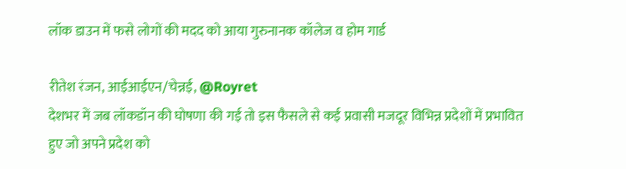लॉक डाउन में फसे लोगों की मदद को आया गुरुनानक कॉलेज व होम गार्ड

रीतेश रंजन, आईआईएन/चेन्नई, @Royret
देशभर में जब लॉकडॉन की घोषणा की गई तो इस फैसले से कई प्रवासी मजदूर विभिन्न प्रदेशों में प्रभावित हुए जो अपने प्रदेश को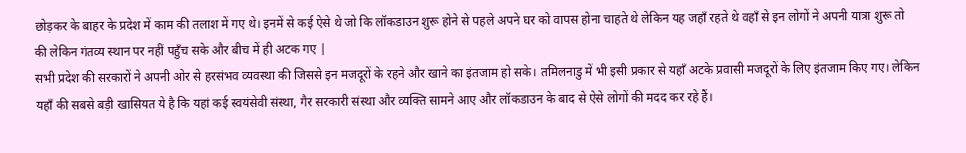छोड़कर के बाहर के प्रदेश में काम की तलाश में गए थे। इनमें से कई ऐसे थे जो कि लॉकडाउन शुरू होने से पहले अपने घर को वापस होना चाहते थे लेकिन यह जहाँ रहते थे वहाँ से इन लोगों ने अपनी यात्रा शुरू तो की लेकिन गंतव्य स्थान पर नहीं पहुँच सके और बीच में ही अटक गए |
सभी प्रदेश की सरकारों ने अपनी ओर से हरसंभव व्यवस्था की जिससे इन मजदूरों के रहने और खाने का इंतजाम हो सके। तमिलनाडु में भी इसी प्रकार से यहाँ अटके प्रवासी मजदूरों के लिए इंतजाम किए गए। लेकिन यहाँ की सबसे बड़ी खासियत ये है कि यहां कई स्वयंसेवी संस्था, गैर सरकारी संस्था और व्यक्ति सामने आए और लॉकडाउन के बाद से ऐसे लोगों की मदद कर रहे हैं।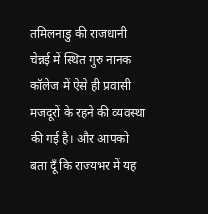तमिलनाडु की राजधानी चेन्नई में स्थित गुरु नानक कॉलेज में ऐसे ही प्रवासी मजदूरों के रहने की व्यवस्था की गई है। और आपको बता दूँ कि राज्यभर में यह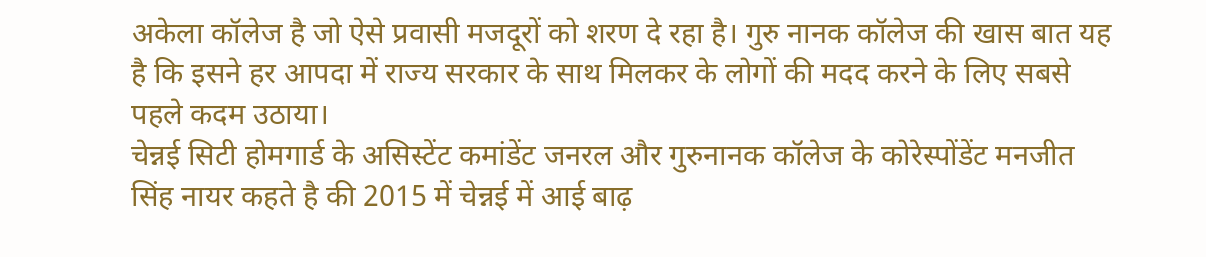अकेला कॉलेज है जो ऐसे प्रवासी मजदूरों को शरण दे रहा है। गुरु नानक कॉलेज की खास बात यह है कि इसने हर आपदा में राज्य सरकार के साथ मिलकर के लोगों की मदद करने के लिए सबसे पहले कदम उठाया।
चेन्नई सिटी होमगार्ड के असिस्टेंट कमांडेंट जनरल और गुरुनानक कॉलेज के कोरेस्पोंडेंट मनजीत सिंह नायर कहते है की 2015 में चेन्नई में आई बाढ़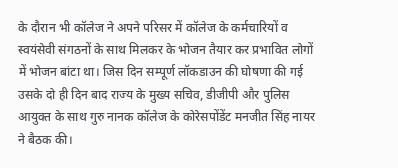के दौरान भी कॉलेज ने अपने परिसर में कॉलेज के कर्मचारियों व स्वयंसेवी संगठनों के साथ मिलकर के भोजन तैयार कर प्रभावित लोगों में भोजन बांटा था। जिस दिन सम्पूर्ण लॉकडाउन की घोषणा की गई उसके दो ही दिन बाद राज्य के मुख्य सचिव, डीजीपी और पुलिस आयुक्त के साथ गुरु नानक कॉलेज के कोरेसपोंडेंट मनजीत सिंह नायर ने बैठक की।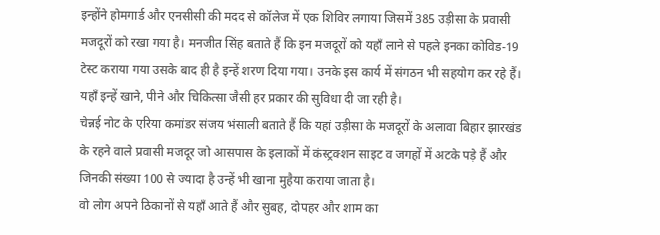इन्होंने होमगार्ड और एनसीसी की मदद से कॉलेज में एक शिविर लगाया जिसमें 385 उड़ीसा के प्रवासी मजदूरों को रखा गया है। मनजीत सिंह बताते हैं कि इन मजदूरों को यहाँ लाने से पहले इनका कोविड-19 टेस्ट कराया गया उसके बाद ही है इन्हें शरण दिया गया। उनके इस कार्य में संगठन भी सहयोग कर रहे हैं। यहाँ इन्हें खाने, पीने और चिकित्सा जैसी हर प्रकार की सुविधा दी जा रही है।
चेन्नई नोट के एरिया कमांडर संजय भंसाली बताते हैं कि यहां उड़ीसा के मजदूरों के अलावा बिहार झारखंड के रहने वाले प्रवासी मजदूर जो आसपास के इलाकों में कंस्ट्रक्शन साइट व जगहों में अटके पड़े हैं और जिनकी संख्या 100 से ज्यादा है उन्हें भी खाना मुहैया कराया जाता है।
वो लोग अपने ठिकानों से यहाँ आते हैं और सुबह, दोपहर और शाम का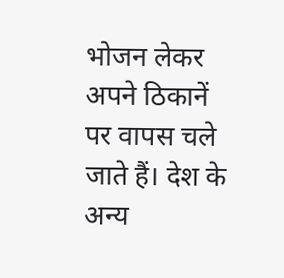भोजन लेकर अपने ठिकानें पर वापस चले जाते हैं। देश के अन्य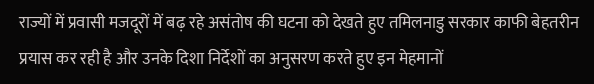राज्यों में प्रवासी मजदूरों में बढ़ रहे असंतोष की घटना को देखते हुए तमिलनाडु सरकार काफी बेहतरीन प्रयास कर रही है और उनके दिशा निर्देशों का अनुसरण करते हुए इन मेहमानों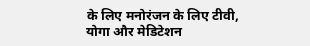के लिए मनोरंजन के लिए टीवी, योगा और मेडिटेशन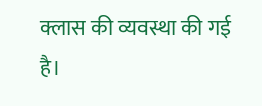क्लास की व्यवस्था की गई है।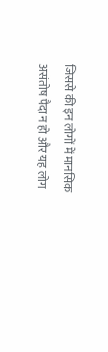जिससे की इन लोगों में मानसिक असंतोष पैदा न हो और यह लोग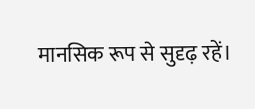मानसिक रूप से सुदृढ़ रहें।